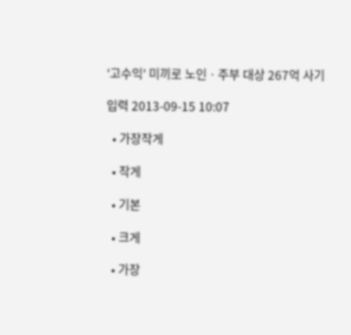'고수익' 미끼로 노인ㆍ주부 대상 267억 사기

입력 2013-09-15 10:07

  • 가장작게

  • 작게

  • 기본

  • 크게

  • 가장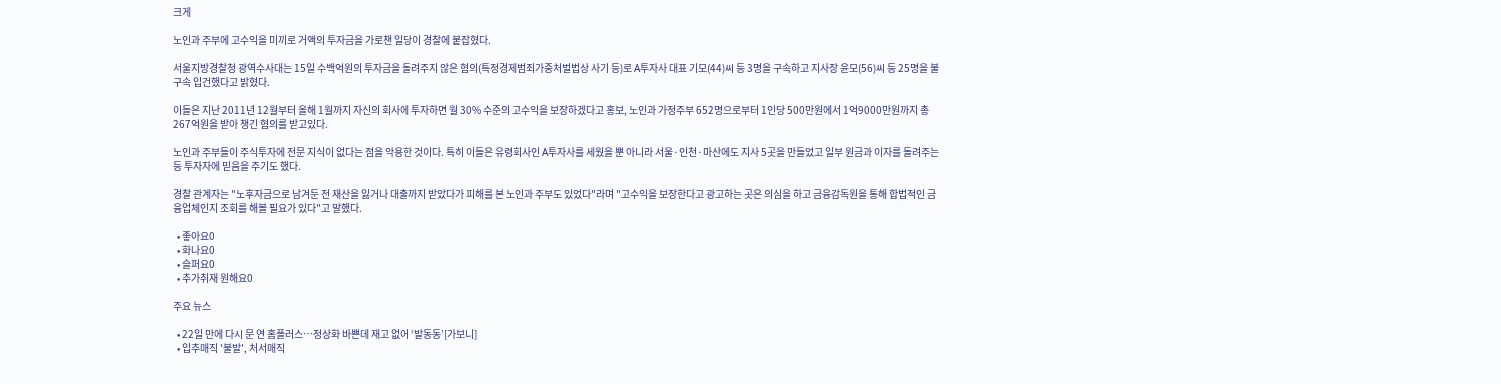크게

노인과 주부에 고수익을 미끼로 거액의 투자금을 가로챈 일당이 경찰에 붙잡혔다.

서울지방경찰청 광역수사대는 15일 수백억원의 투자금을 돌려주지 않은 혐의(특정경제범죄가중처벌법상 사기 등)로 A투자사 대표 기모(44)씨 등 3명을 구속하고 지사장 윤모(56)씨 등 25명을 불구속 입건했다고 밝혔다.

이들은 지난 2011년 12월부터 올해 1월까지 자신의 회사에 투자하면 월 30% 수준의 고수익을 보장하겠다고 홍보, 노인과 가정주부 652명으로부터 1인당 500만원에서 1억9000만원까지 총 267억원을 받아 챙긴 혐의를 받고있다.

노인과 주부들이 주식투자에 전문 지식이 없다는 점을 악용한 것이다. 특히 이들은 유령회사인 A투자사를 세웠을 뿐 아니라 서울·인천·마산에도 지사 5곳을 만들었고 일부 원금과 이자를 돌려주는 등 투자자에 믿음을 주기도 했다.

경찰 관계자는 "노후자금으로 남겨둔 전 재산을 잃거나 대출까지 받았다가 피해를 본 노인과 주부도 있었다"라며 "고수익을 보장한다고 광고하는 곳은 의심을 하고 금융감독원을 통해 합법적인 금융업체인지 조회를 해볼 필요가 있다"고 말했다.

  • 좋아요0
  • 화나요0
  • 슬퍼요0
  • 추가취재 원해요0

주요 뉴스

  • 22일 만에 다시 문 연 홈플러스…정상화 바쁜데 재고 없어 ‘발동동’[가보니]
  • 입추매직 '불발', 처서매직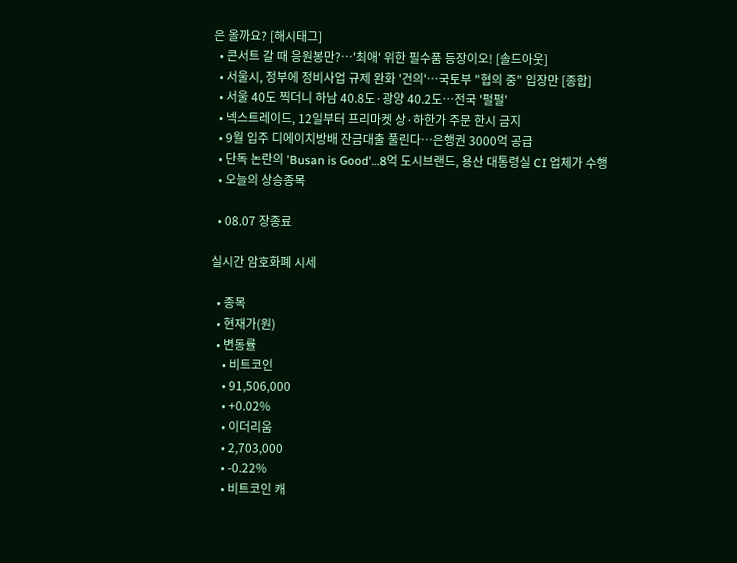은 올까요? [해시태그]
  • 콘서트 갈 때 응원봉만?⋯'최애' 위한 필수품 등장이오! [솔드아웃]
  • 서울시, 정부에 정비사업 규제 완화 '건의'⋯국토부 "협의 중" 입장만 [종합]
  • 서울 40도 찍더니 하남 40.8도·광양 40.2도…전국 '펄펄'
  • 넥스트레이드, 12일부터 프리마켓 상·하한가 주문 한시 금지
  • 9월 입주 디에이치방배 잔금대출 풀린다…은행권 3000억 공급
  • 단독 논란의 'Busan is Good'…8억 도시브랜드, 용산 대통령실 CI 업체가 수행
  • 오늘의 상승종목

  • 08.07 장종료

실시간 암호화폐 시세

  • 종목
  • 현재가(원)
  • 변동률
    • 비트코인
    • 91,506,000
    • +0.02%
    • 이더리움
    • 2,703,000
    • -0.22%
    • 비트코인 캐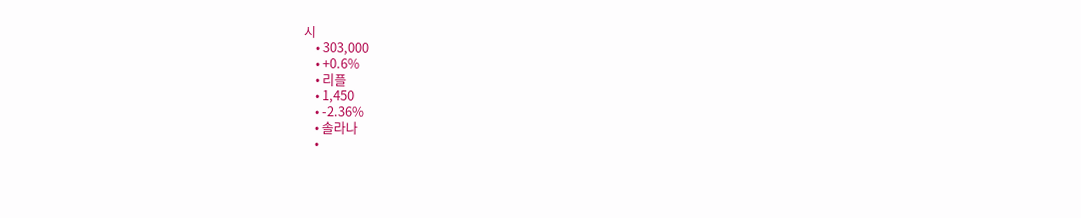시
    • 303,000
    • +0.6%
    • 리플
    • 1,450
    • -2.36%
    • 솔라나
    •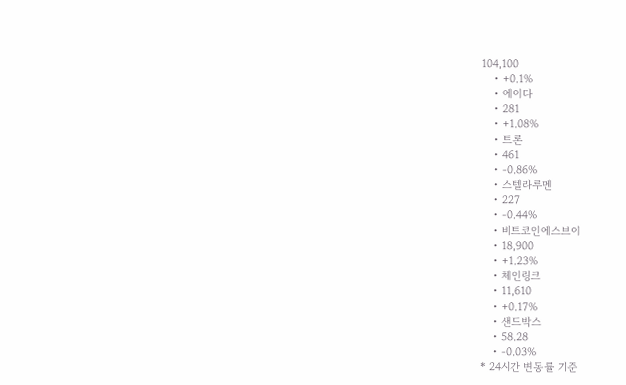104,100
    • +0.1%
    • 에이다
    • 281
    • +1.08%
    • 트론
    • 461
    • -0.86%
    • 스텔라루멘
    • 227
    • -0.44%
    • 비트코인에스브이
    • 18,900
    • +1.23%
    • 체인링크
    • 11,610
    • +0.17%
    • 샌드박스
    • 58.28
    • -0.03%
* 24시간 변동률 기준